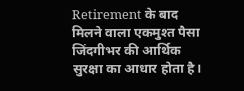Retirement के बाद मिलने वाला एकमुश्त पैसा जिंदगीभर की आर्थिक सुरक्षा का आधार होता है।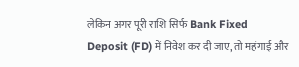लेकिन अगर पूरी राशि सिर्फ Bank Fixed Deposit (FD) में निवेश कर दी जाए, तो महंगाई और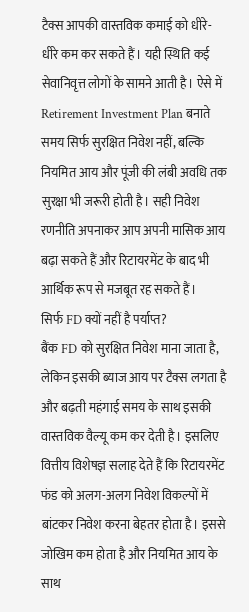टैक्स आपकी वास्तविक कमाई को धीरे-धीरे कम कर सकते हैं। यही स्थिति कई सेवानिवृत्त लोगों के सामने आती है। ऐसे में Retirement Investment Plan बनाते समय सिर्फ सुरक्षित निवेश नहीं, बल्कि नियमित आय और पूंजी की लंबी अवधि तक सुरक्षा भी जरूरी होती है। सही निवेश रणनीति अपनाकर आप अपनी मासिक आय बढ़ा सकते हैं और रिटायरमेंट के बाद भी आर्थिक रूप से मजबूत रह सकते हैं।
सिर्फ FD क्यों नहीं है पर्याप्त?
बैंक FD को सुरक्षित निवेश माना जाता है, लेकिन इसकी ब्याज आय पर टैक्स लगता है और बढ़ती महंगाई समय के साथ इसकी वास्तविक वैल्यू कम कर देती है। इसलिए वित्तीय विशेषज्ञ सलाह देते हैं कि रिटायरमेंट फंड को अलग-अलग निवेश विकल्पों में बांटकर निवेश करना बेहतर होता है। इससे जोखिम कम होता है और नियमित आय के साथ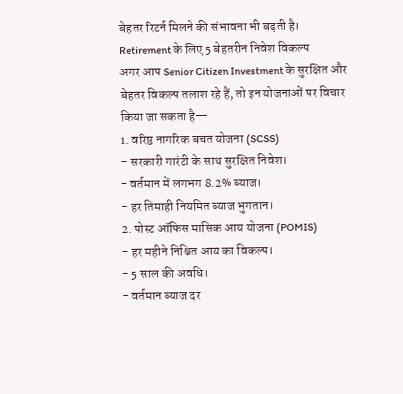बेहतर रिटर्न मिलने की संभावना भी बढ़ती है।
Retirement के लिए 5 बेहतरीन निवेश विकल्प
अगर आप Senior Citizen Investment के सुरक्षित और बेहतर विकल्प तलाश रहे हैं, तो इन योजनाओं पर विचार किया जा सकता है—
1. वरिष्ठ नागरिक बचत योजना (SCSS)
- सरकारी गारंटी के साथ सुरक्षित निवेश।
- वर्तमान में लगभग 8.2% ब्याज।
- हर तिमाही नियमित ब्याज भुगतान।
2. पोस्ट ऑफिस मासिक आय योजना (POMIS)
- हर महीने निश्चित आय का विकल्प।
- 5 साल की अवधि।
- वर्तमान ब्याज दर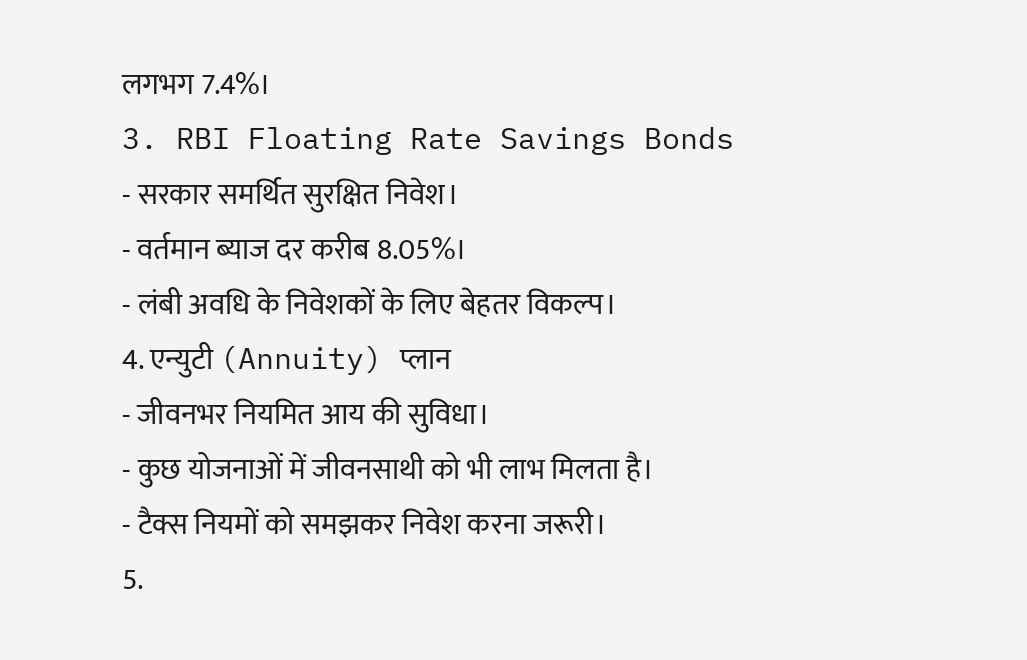लगभग 7.4%।
3. RBI Floating Rate Savings Bonds
- सरकार समर्थित सुरक्षित निवेश।
- वर्तमान ब्याज दर करीब 8.05%।
- लंबी अवधि के निवेशकों के लिए बेहतर विकल्प।
4. एन्युटी (Annuity) प्लान
- जीवनभर नियमित आय की सुविधा।
- कुछ योजनाओं में जीवनसाथी को भी लाभ मिलता है।
- टैक्स नियमों को समझकर निवेश करना जरूरी।
5.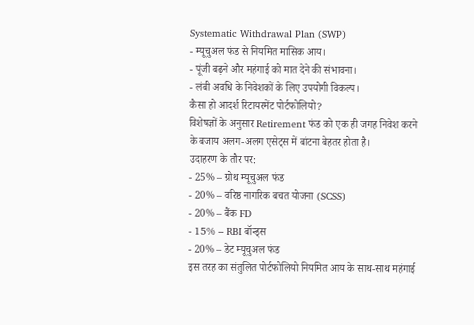Systematic Withdrawal Plan (SWP)
- म्यूचुअल फंड से नियमित मासिक आय।
- पूंजी बढ़ने और महंगाई को मात देने की संभावना।
- लंबी अवधि के निवेशकों के लिए उपयोगी विकल्प।
कैसा हो आदर्श रिटायरमेंट पोर्टफोलियो?
विशेषज्ञों के अनुसार Retirement फंड को एक ही जगह निवेश करने के बजाय अलग-अलग एसेट्स में बांटना बेहतर होता है।
उदाहरण के तौर पर:
- 25% – ग्रोथ म्यूचुअल फंड
- 20% – वरिष्ठ नागरिक बचत योजना (SCSS)
- 20% – बैंक FD
- 15% – RBI बॉन्ड्स
- 20% – डेट म्यूचुअल फंड
इस तरह का संतुलित पोर्टफोलियो नियमित आय के साथ-साथ महंगाई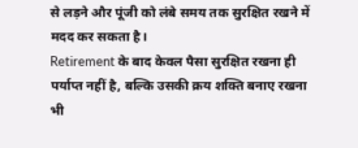से लड़ने और पूंजी को लंबे समय तक सुरक्षित रखने में मदद कर सकता है।
Retirement के बाद केवल पैसा सुरक्षित रखना ही पर्याप्त नहीं है, बल्कि उसकी क्रय शक्ति बनाए रखना भी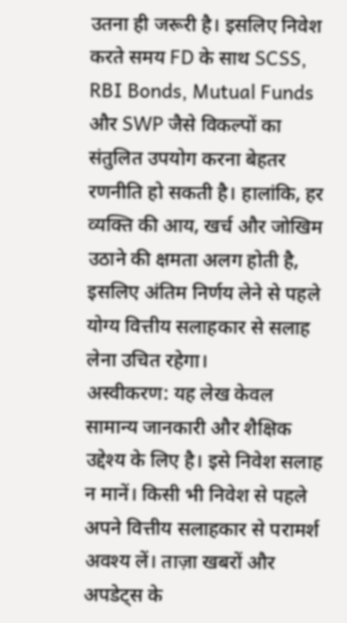उतना ही जरूरी है। इसलिए निवेश करते समय FD के साथ SCSS, RBI Bonds, Mutual Funds और SWP जैसे विकल्पों का संतुलित उपयोग करना बेहतर रणनीति हो सकती है। हालांकि, हर व्यक्ति की आय, खर्च और जोखिम उठाने की क्षमता अलग होती है, इसलिए अंतिम निर्णय लेने से पहले योग्य वित्तीय सलाहकार से सलाह लेना उचित रहेगा।
अस्वीकरण: यह लेख केवल सामान्य जानकारी और शैक्षिक उद्देश्य के लिए है। इसे निवेश सलाह न मानें। किसी भी निवेश से पहले अपने वित्तीय सलाहकार से परामर्श अवश्य लें। ताज़ा खबरों और अपडेट्स के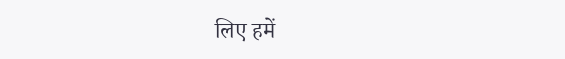लिए हमें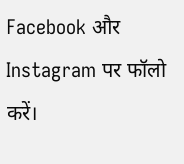Facebook और Instagram पर फॉलो करें।